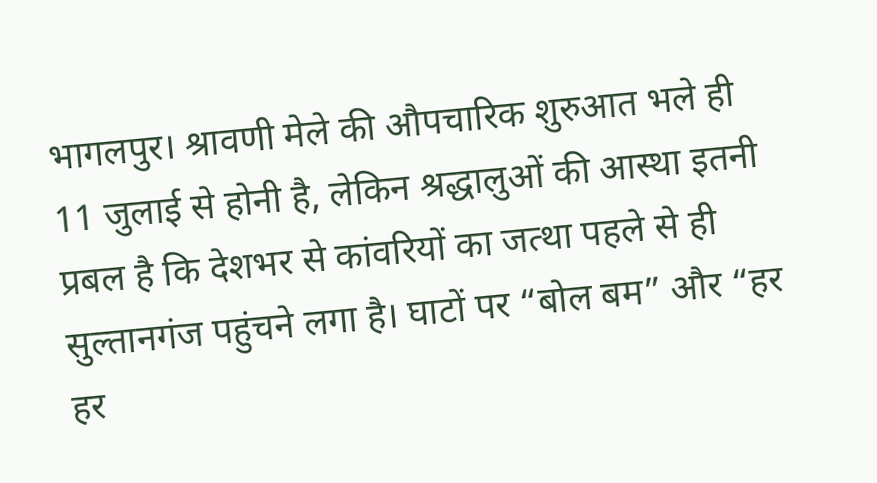भागलपुर। श्रावणी मेले की औपचारिक शुरुआत भले ही 11 जुलाई से होनी है, लेकिन श्रद्धालुओं की आस्था इतनी प्रबल है कि देशभर से कांवरियों का जत्था पहले से ही सुल्तानगंज पहुंचने लगा है। घाटों पर “बोल बम” और “हर हर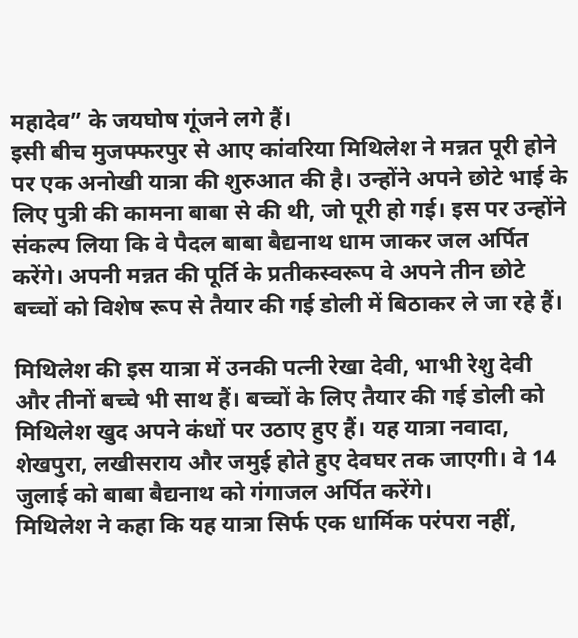महादेव” के जयघोष गूंजने लगे हैं।
इसी बीच मुजफ्फरपुर से आए कांवरिया मिथिलेश ने मन्नत पूरी होने पर एक अनोखी यात्रा की शुरुआत की है। उन्होंने अपने छोटे भाई के लिए पुत्री की कामना बाबा से की थी, जो पूरी हो गई। इस पर उन्होंने संकल्प लिया कि वे पैदल बाबा बैद्यनाथ धाम जाकर जल अर्पित करेंगे। अपनी मन्नत की पूर्ति के प्रतीकस्वरूप वे अपने तीन छोटे बच्चों को विशेष रूप से तैयार की गई डोली में बिठाकर ले जा रहे हैं।

मिथिलेश की इस यात्रा में उनकी पत्नी रेखा देवी, भाभी रेशु देवी और तीनों बच्चे भी साथ हैं। बच्चों के लिए तैयार की गई डोली को मिथिलेश खुद अपने कंधों पर उठाए हुए हैं। यह यात्रा नवादा, शेखपुरा, लखीसराय और जमुई होते हुए देवघर तक जाएगी। वे 14 जुलाई को बाबा बैद्यनाथ को गंगाजल अर्पित करेंगे।
मिथिलेश ने कहा कि यह यात्रा सिर्फ एक धार्मिक परंपरा नहीं,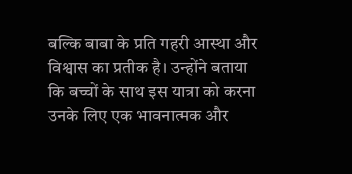बल्कि बाबा के प्रति गहरी आस्था और विश्वास का प्रतीक है। उन्होंने बताया कि बच्चों के साथ इस यात्रा को करना उनके लिए एक भावनात्मक और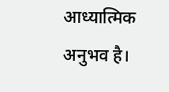आध्यात्मिक अनुभव है।